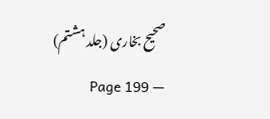صحیح بخاری (جلد ہشتم) — Page 199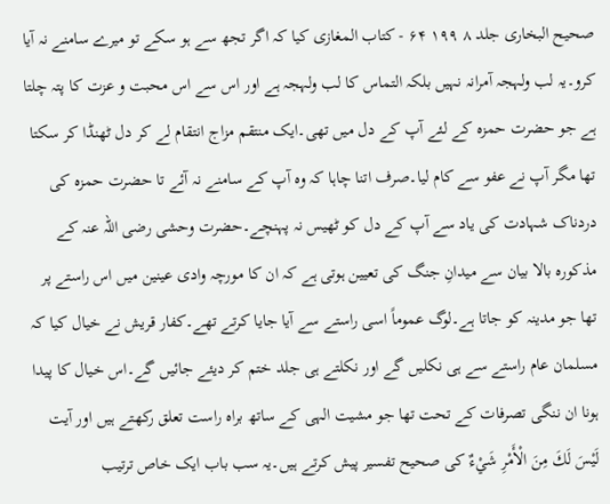صحيح البخاری جلد ۸ ۱۹۹ ۶۴ - کتاب المغازی کیا کہ اگر تجھ سے ہو سکے تو میرے سامنے نہ آیا کرو۔یہ لب ولہجہ آمرانہ نہیں بلکہ التماس کا لب ولہجہ ہے اور اس سے اس محبت و عزت کا پتہ چلتا ہے جو حضرت حمزہ کے لئے آپ کے دل میں تھی۔ایک منتقم مزاج انتقام لے کر دل ٹھنڈا کر سکتا تھا مگر آپ نے عفو سے کام لیا۔صرف اتنا چاہا کہ وہ آپ کے سامنے نہ آئے تا حضرت حمزہ کی دردناک شہادت کی یاد سے آپ کے دل کو ٹھیس نہ پہنچے۔حضرت وحشی رضی اللہ عنہ کے مذکورہ بالا بیان سے میدانِ جنگ کی تعیین ہوتی ہے کہ ان کا مورچہ وادی عینین میں اس راستے پر تھا جو مدینہ کو جاتا ہے۔لوگ عموماً اسی راستے سے آیا جایا کرتے تھے۔کفار قریش نے خیال کیا کہ مسلمان عام راستے سے ہی نکلیں گے اور نکلتے ہی جلد ختم کر دیئے جائیں گے۔اس خیال کا پیدا ہونا ان ننگی تصرفات کے تحت تھا جو مشیت الہی کے ساتھ براہ راست تعلق رکھتے ہیں اور آیت لَيْسَ لَكَ مِنَ الْأَمْرِ شَيْءٌ کی صحیح تفسیر پیش کرتے ہیں۔یہ سب باب ایک خاص ترتیب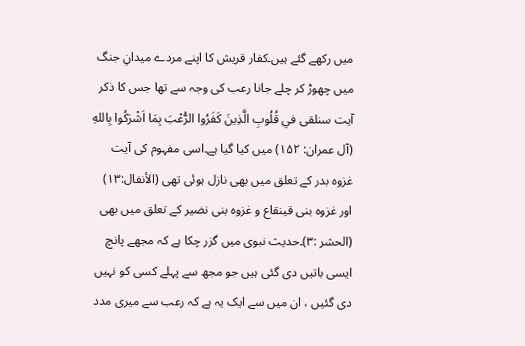میں رکھے گئے ہیں۔کفار قریش کا اپنے مردے میدانِ جنگ میں چھوڑ کر چلے جانا رعب کی وجہ سے تھا جس کا ذکر آیت سنلقى في قُلُوبِ الَّذِينَ كَفَرُوا الرُّعْبَ بِمَا اَشْرَكُوا بِاللهِ (آل عمران: ۱۵۲) میں کیا گیا ہے۔اسی مفہوم کی آیت غزوہ بدر کے تعلق میں بھی نازل ہوئی تھی (الأنفال:۱۳) اور غزوہ بنی قینقاع و غزوہ بنی نضیر کے تعلق میں بھی (الحشر :۳)۔حدیث نبوی میں گزر چکا ہے کہ مجھے پانچ ایسی باتیں دی گئی ہیں جو مجھ سے پہلے کسی کو نہیں دی گئیں ، ان میں سے ایک یہ ہے کہ رعب سے میری مدد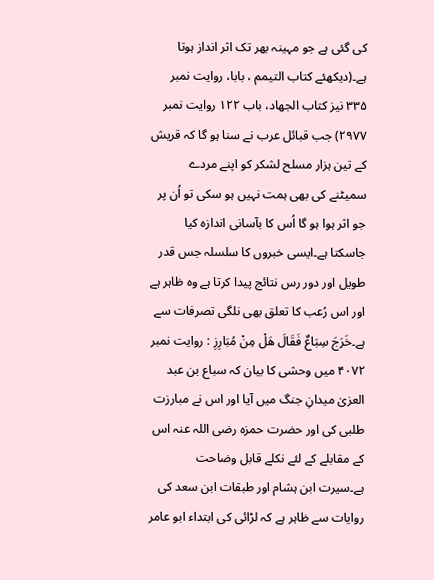کی گئی ہے جو مہینہ بھر تک اثر انداز ہوتا ہے۔(دیکھئے کتاب التیمم ، بابا، روایت نمبر ۳۳۵ نیز کتاب الجهاد، باب ۱۲۲ روایت نمبر ۲۹۷۷) جب قبائل عرب نے سنا ہو گا کہ قریش کے تین ہزار مسلح لشکر کو اپنے مردے سمیٹنے کی بھی ہمت نہیں ہو سکی تو اُن پر جو اثر ہوا ہو گا اُس کا بآسانی اندازہ کیا جاسکتا ہے۔ایسی خبروں کا سلسلہ جس قدر طویل اور دور رس نتائج پیدا کرتا ہے وہ ظاہر ہے اور اس رُعب کا تعلق بھی نلگی تصرفات سے ہے۔خَرَجَ سِبَاعٌ فَقَالَ هَلْ مِنْ مُبَارِزِ : روایت نمبر ۴۰۷۲ میں وحشی کا بیان کہ سباع بن عبد العزیٰ میدانِ جنگ میں آیا اور اس نے مبارزت طلبی کی اور حضرت حمزہ رضی اللہ عنہ اس کے مقابلے کے لئے نکلے قابل وضاحت ہے۔سیرت ابن ہشام اور طبقات ابن سعد کی روایات سے ظاہر ہے کہ لڑائی کی ابتداء ابو عامر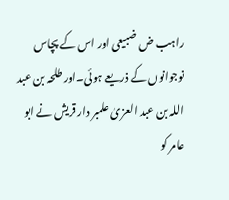راہب ض ضبیعی اور اس کے پچاس نوجوانوں کے ذریعے ہوئی۔اور طلحہ بن عبد اللہ بن عبد العزیٰ علمبر دار قریش نے ابو عامر کو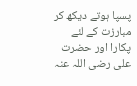پسپا ہوتے دیکھ کر مبارزت کے لئے پکارا اور حضرت علی رضی اللہ عنہ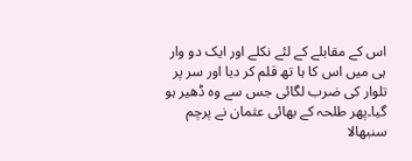اس کے مقابلے کے لئے نکلے اور ایک دو وار ہی میں اس کا ہا تھ قلم کر دیا اور سر پر تلوار کی ضرب لگائی جس سے وہ ڈھیر ہو گیا۔پھر طلحہ کے بھائی عثمان نے پرچم سنبھالا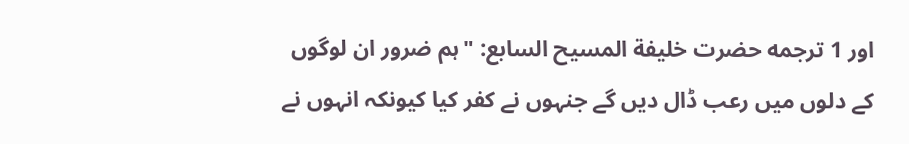اور 1 ترجمه حضرت خلیفة المسيح السابع: "ہم ضرور ان لوگوں کے دلوں میں رعب ڈال دیں گے جنہوں نے کفر کیا کیونکہ انہوں نے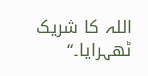اللہ کا شریک ٹھہرایا۔“